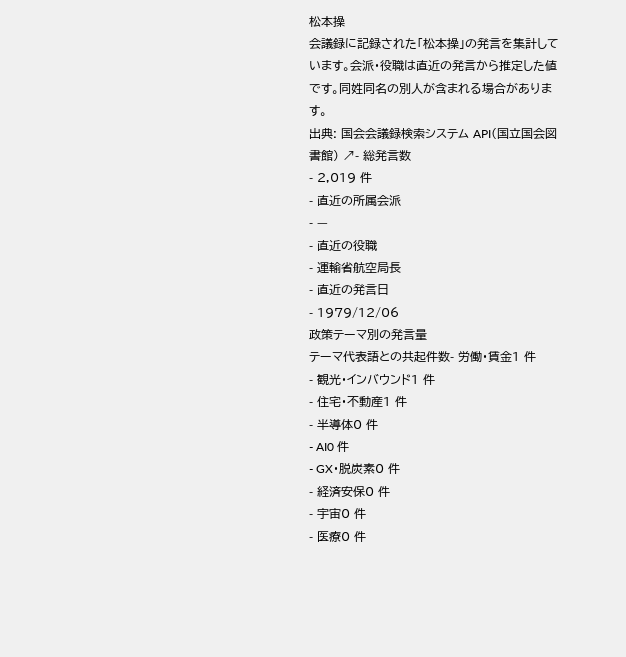松本操
会議録に記録された「松本操」の発言を集計しています。会派・役職は直近の発言から推定した値です。同姓同名の別人が含まれる場合があります。
出典: 国会会議録検索システム API(国立国会図書館) ↗- 総発言数
- 2,019 件
- 直近の所属会派
- —
- 直近の役職
- 運輸省航空局長
- 直近の発言日
- 1979/12/06
政策テーマ別の発言量
テーマ代表語との共起件数- 労働・賃金1 件
- 観光・インバウンド1 件
- 住宅・不動産1 件
- 半導体0 件
- AI0 件
- GX・脱炭素0 件
- 経済安保0 件
- 宇宙0 件
- 医療0 件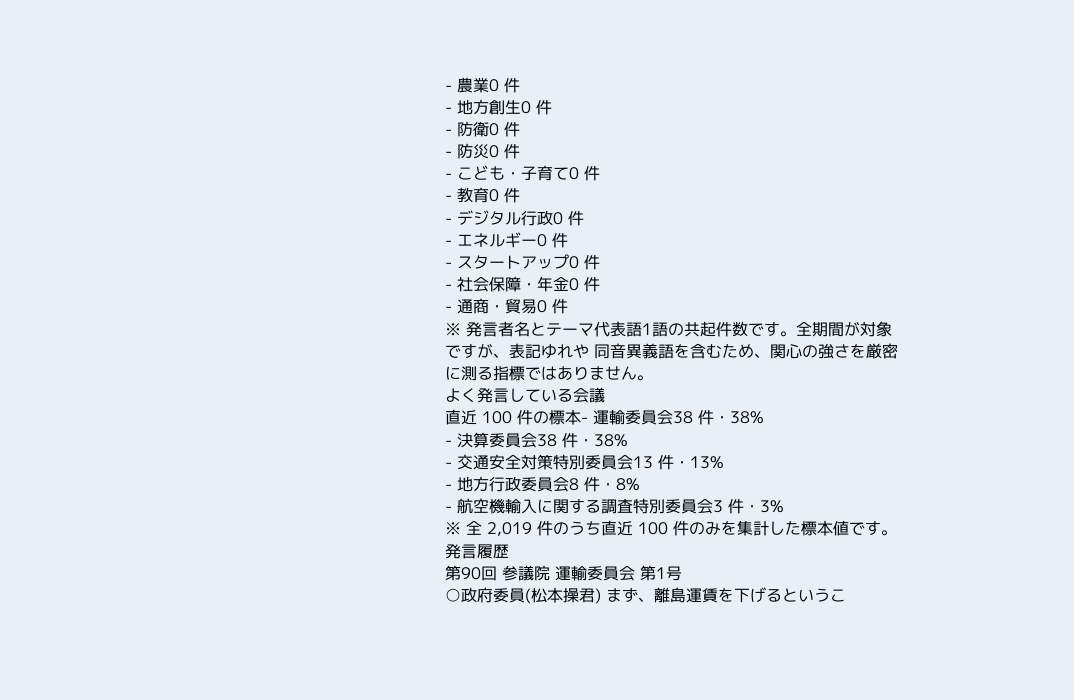- 農業0 件
- 地方創生0 件
- 防衛0 件
- 防災0 件
- こども・子育て0 件
- 教育0 件
- デジタル行政0 件
- エネルギー0 件
- スタートアップ0 件
- 社会保障・年金0 件
- 通商・貿易0 件
※ 発言者名とテーマ代表語1語の共起件数です。全期間が対象ですが、表記ゆれや 同音異義語を含むため、関心の強さを厳密に測る指標ではありません。
よく発言している会議
直近 100 件の標本- 運輸委員会38 件・38%
- 決算委員会38 件・38%
- 交通安全対策特別委員会13 件・13%
- 地方行政委員会8 件・8%
- 航空機輸入に関する調査特別委員会3 件・3%
※ 全 2,019 件のうち直近 100 件のみを集計した標本値です。
発言履歴
第90回 参議院 運輸委員会 第1号
○政府委員(松本操君) まず、離島運賃を下げるというこ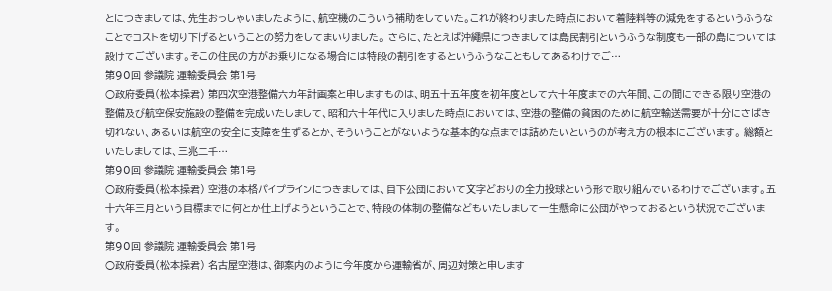とにつきましては、先生おっしゃいましたように、航空機のこういう補助をしていた。これが終わりました時点において着陸料等の減免をするというふうなことでコストを切り下げるということの努力をしてまいりました。 さらに、たとえば沖繩県につきましては島民割引というふうな制度も一部の島については設けてございます。そこの住民の方がお乗りになる場合には特段の割引をするというふうなこともしてあるわけでご…
第90回 参議院 運輸委員会 第1号
○政府委員(松本操君) 第四次空港整備六カ年計画案と申しますものは、明五十五年度を初年度として六十年度までの六年間、この間にできる限り空港の整備及び航空保安施設の整備を完成いたしまして、昭和六十年代に入りました時点においては、空港の整備の貧困のために航空輸送需要が十分にさばき切れない、あるいは航空の安全に支障を生ずるとか、そういうことがないような基本的な点までは詰めたいというのが考え方の根本にございます。 総額といたしましては、三兆二千…
第90回 参議院 運輸委員会 第1号
○政府委員(松本操君) 空港の本格パイプラインにつきましては、目下公団において文字どおりの全力投球という形で取り組んでいるわけでございます。五十六年三月という目標までに何とか仕上げようということで、特段の体制の整備などもいたしまして一生懸命に公団がやっておるという状況でございます。
第90回 参議院 運輸委員会 第1号
○政府委員(松本操君) 名古屋空港は、御案内のように今年度から運輸省が、周辺対策と申します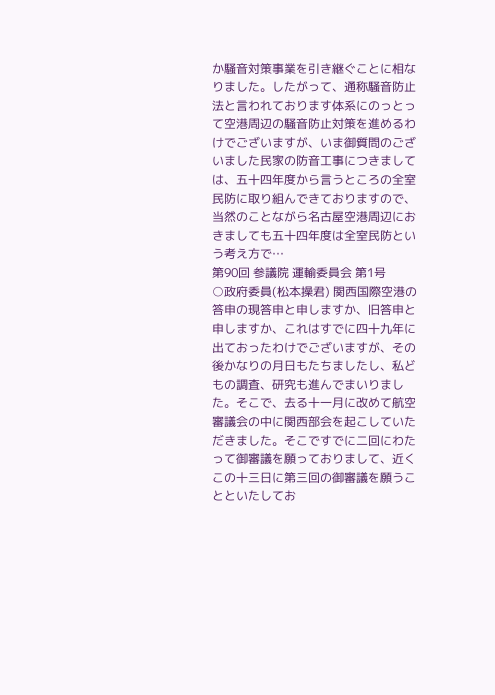か騒音対策事業を引き継ぐことに相なりました。したがって、通称騒音防止法と言われております体系にのっとって空港周辺の騒音防止対策を進めるわけでございますが、いま御質問のございました民家の防音工事につきましては、五十四年度から言うところの全室民防に取り組んできておりますので、当然のことながら名古屋空港周辺におきましても五十四年度は全室民防という考え方で…
第90回 参議院 運輸委員会 第1号
○政府委員(松本操君) 関西国際空港の答申の現答申と申しますか、旧答申と申しますか、これはすでに四十九年に出ておったわけでございますが、その後かなりの月日もたちましたし、私どもの調査、研究も進んでまいりました。そこで、去る十一月に改めて航空審議会の中に関西部会を起こしていただきました。そこですでに二回にわたって御審議を願っておりまして、近くこの十三日に第三回の御審議を願うことといたしてお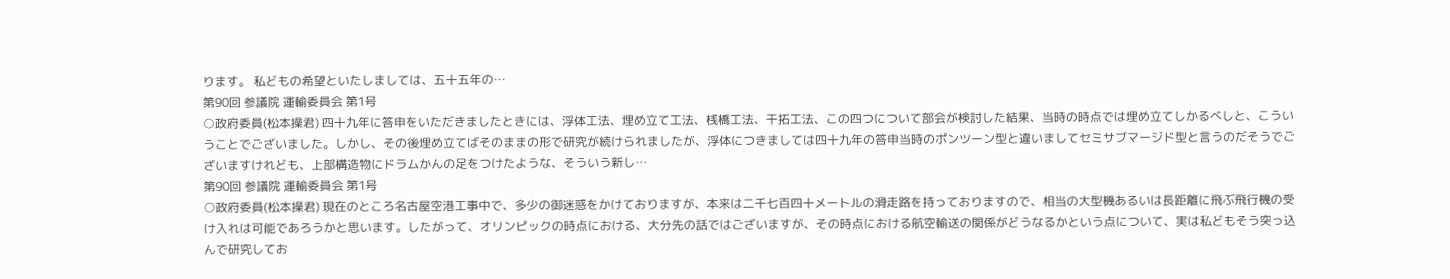ります。 私どもの希望といたしましては、五十五年の…
第90回 参議院 運輸委員会 第1号
○政府委員(松本操君) 四十九年に答申をいただきましたときには、浮体工法、埋め立て工法、桟橋工法、干拓工法、この四つについて部会が検討した結果、当時の時点では埋め立てしかるべしと、こういうことでございました。しかし、その後埋め立てばそのままの形で研究が続けられましたが、浮体につきましては四十九年の答申当時のポンツーン型と違いましてセミサブマージド型と言うのだそうでございますけれども、上部構造物にドラムかんの足をつけたような、そういう新し…
第90回 参議院 運輸委員会 第1号
○政府委員(松本操君) 現在のところ名古屋空港工事中で、多少の御迷惑をかけておりますが、本来は二千七百四十メートルの滑走路を持っておりますので、相当の大型機あるいは長距離に飛ぶ飛行機の受け入れは可能であろうかと思います。したがって、オリンピックの時点における、大分先の話ではございますが、その時点における航空輸送の関係がどうなるかという点について、実は私どもそう突っ込んで研究してお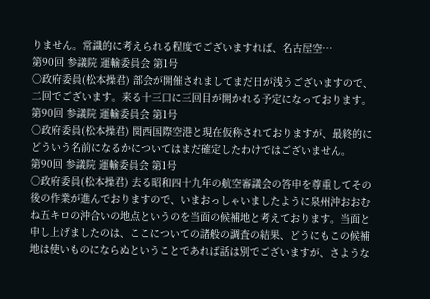りません。常識的に考えられる程度でございますれば、名古屋空…
第90回 参議院 運輸委員会 第1号
○政府委員(松本操君) 部会が開催されましてまだ日が浅うございますので、二回でございます。来る十三口に三回目が開かれる予定になっております。
第90回 参議院 運輸委員会 第1号
○政府委員(松本操君) 関西国際空港と現在仮称されておりますが、最終的にどういう名前になるかについてはまだ確定したわけではございません。
第90回 参議院 運輸委員会 第1号
○政府委員(松本操君) 去る昭和四十九年の航空審議会の答申を尊重してその後の作業が進んでおりますので、いまおっしゃいましたように泉州沖おおむね五キロの沖合いの地点というのを当面の候補地と考えております。当面と申し上げましたのは、ここについての諸般の調査の結果、どうにもこの候補地は使いものにならぬということであれば話は別でございますが、さような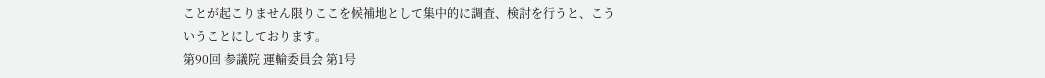ことが起こりません限りここを候補地として集中的に調査、検討を行うと、こういうことにしております。
第90回 参議院 運輸委員会 第1号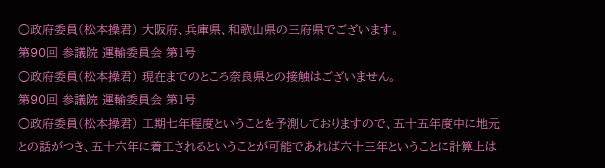○政府委員(松本操君) 大阪府、兵庫県、和歌山県の三府県でございます。
第90回 参議院 運輸委員会 第1号
○政府委員(松本操君) 現在までのところ奈良県との接触はございません。
第90回 参議院 運輸委員会 第1号
○政府委員(松本操君) 工期七年程度ということを予測しておりますので、五十五年度中に地元との話がつき、五十六年に着工されるということが可能であれば六十三年ということに計算上は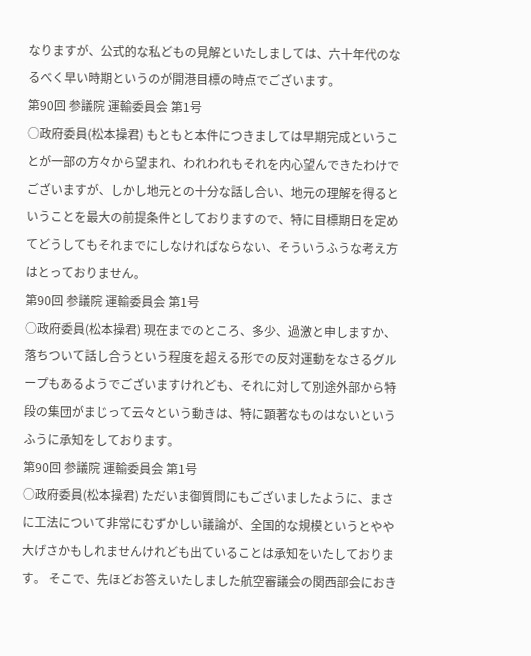なりますが、公式的な私どもの見解といたしましては、六十年代のなるべく早い時期というのが開港目標の時点でございます。
第90回 参議院 運輸委員会 第1号
○政府委員(松本操君) もともと本件につきましては早期完成ということが一部の方々から望まれ、われわれもそれを内心望んできたわけでございますが、しかし地元との十分な話し合い、地元の理解を得るということを最大の前提条件としておりますので、特に目標期日を定めてどうしてもそれまでにしなければならない、そういうふうな考え方はとっておりません。
第90回 参議院 運輸委員会 第1号
○政府委員(松本操君) 現在までのところ、多少、過激と申しますか、落ちついて話し合うという程度を超える形での反対運動をなさるグループもあるようでございますけれども、それに対して別途外部から特段の集団がまじって云々という動きは、特に顕著なものはないというふうに承知をしております。
第90回 参議院 運輸委員会 第1号
○政府委員(松本操君) ただいま御質問にもございましたように、まさに工法について非常にむずかしい議論が、全国的な規模というとやや大げさかもしれませんけれども出ていることは承知をいたしております。 そこで、先ほどお答えいたしました航空審議会の関西部会におき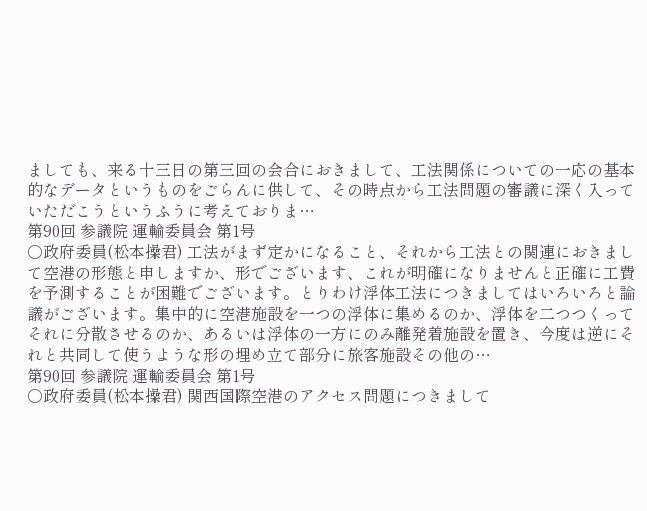ましても、来る十三日の第三回の会合におきまして、工法関係についての一応の基本的なデータというものをごらんに供して、その時点から工法問題の審議に深く入っていただこうというふうに考えておりま…
第90回 参議院 運輸委員会 第1号
○政府委員(松本操君) 工法がまず定かになること、それから工法との関連におきまして空港の形態と申しますか、形でございます、これが明確になりませんと正確に工費を予測することが困難でございます。とりわけ浮体工法につきましてはいろいろと論議がございます。集中的に空港施設を一つの浮体に集めるのか、浮体を二つつくってそれに分散させるのか、あるいは浮体の一方にのみ離発着施設を置き、今度は逆にそれと共同して使うような形の埋め立て部分に旅客施設その他の…
第90回 参議院 運輸委員会 第1号
○政府委員(松本操君) 関西国際空港のアクセス問題につきまして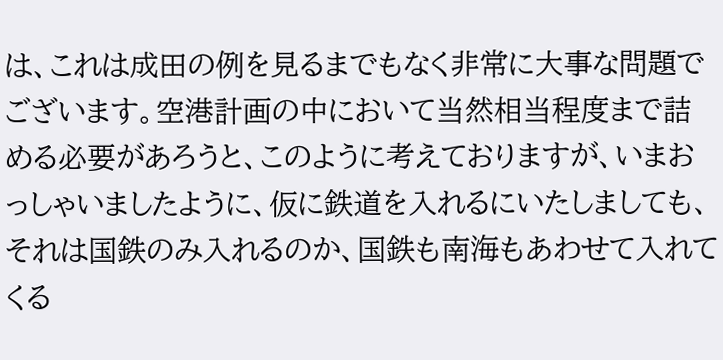は、これは成田の例を見るまでもなく非常に大事な問題でございます。空港計画の中において当然相当程度まで詰める必要があろうと、このように考えておりますが、いまおっしゃいましたように、仮に鉄道を入れるにいたしましても、それは国鉄のみ入れるのか、国鉄も南海もあわせて入れてくる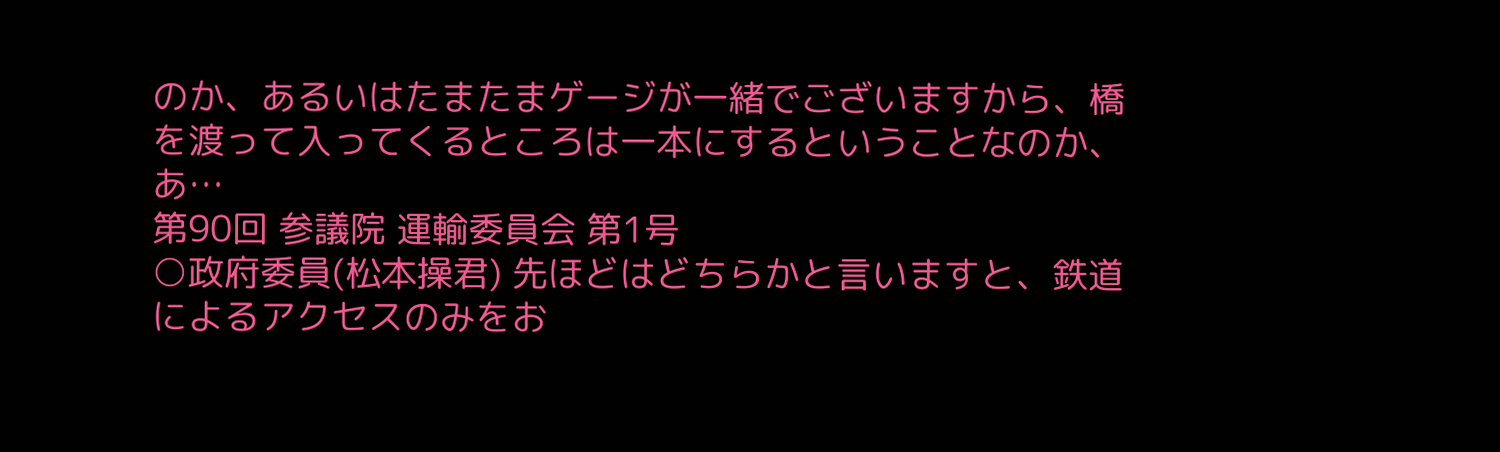のか、あるいはたまたまゲージが一緒でございますから、橋を渡って入ってくるところは一本にするということなのか、あ…
第90回 参議院 運輸委員会 第1号
○政府委員(松本操君) 先ほどはどちらかと言いますと、鉄道によるアクセスのみをお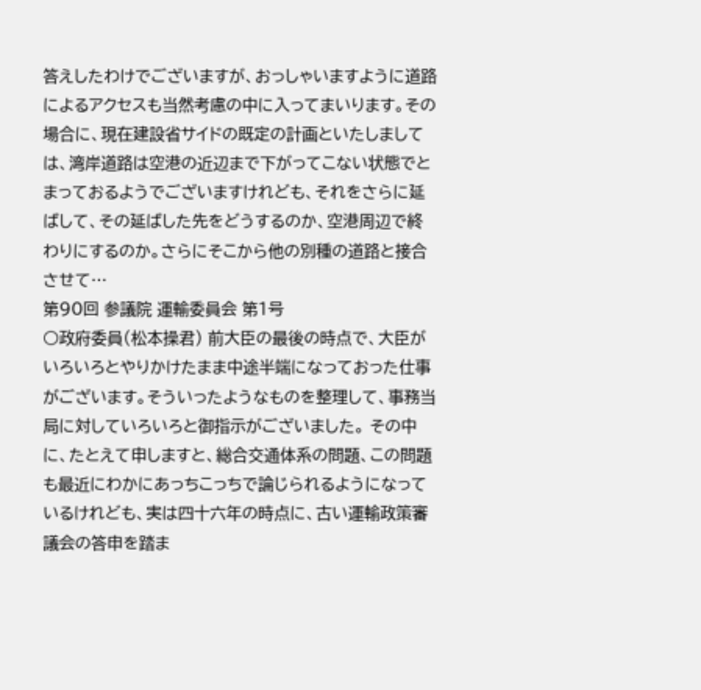答えしたわけでございますが、おっしゃいますように道路によるアクセスも当然考慮の中に入ってまいります。その場合に、現在建設省サイドの既定の計画といたしましては、湾岸道路は空港の近辺まで下がってこない状態でとまっておるようでございますけれども、それをさらに延ばして、その延ばした先をどうするのか、空港周辺で終わりにするのか。さらにそこから他の別種の道路と接合させて…
第90回 参議院 運輸委員会 第1号
○政府委員(松本操君) 前大臣の最後の時点で、大臣がいろいろとやりかけたまま中途半端になっておった仕事がございます。そういったようなものを整理して、事務当局に対していろいろと御指示がございました。 その中に、たとえて申しますと、総合交通体系の問題、この問題も最近にわかにあっちこっちで論じられるようになっているけれども、実は四十六年の時点に、古い運輸政策審議会の答申を踏ま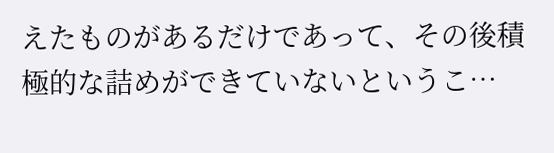えたものがあるだけであって、その後積極的な詰めができていないというこ…